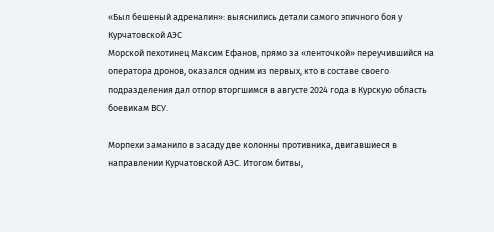«Был бешеный адреналин»: выяснились детали самого эпичного боя у Курчатовской АЭС
Морской пехотинец Максим Ефанов, прямо за «ленточкой» переучившийся на оператора дронов, оказался одним из первых, кто в составе своего подразделения дал отпор вторгшимся в августе 2024 года в Курскую область боевикам ВСУ.

Морпехи заманило в засаду две колонны противника, двигавшиеся в направлении Курчатовской АЭС. Итогом битвы,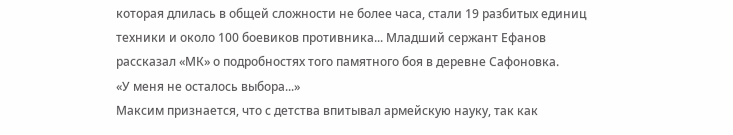которая длилась в общей сложности не более часа, стали 19 разбитых единиц техники и около 100 боевиков противника... Младший сержант Ефанов рассказал «МК» о подробностях того памятного боя в деревне Сафоновка.
«У меня не осталось выбора...»
Максим признается, что с детства впитывал армейскую науку, так как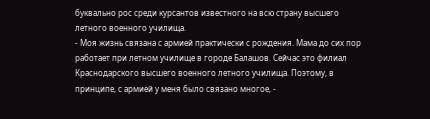буквально рос среди курсантов известного на всю страну высшего летного военного училища.
- Моя жизнь связана с армией практически с рождения. Мама до сих пор работает при летном училище в городе Балашов. Сейчас это филиал Краснодарского высшего военного летного училища. Поэтому, в принципе, с армией у меня было связано многое, -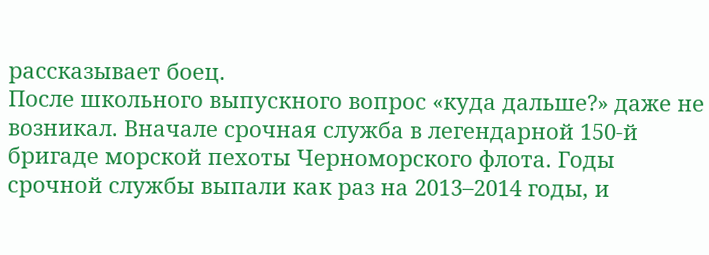рассказывает боец.
После школьного выпускного вопрос «куда дальше?» даже не возникал. Вначале срочная служба в легендарной 150-й бригаде морской пехоты Черноморского флота. Годы срочной службы выпали как раз на 2013–2014 годы, и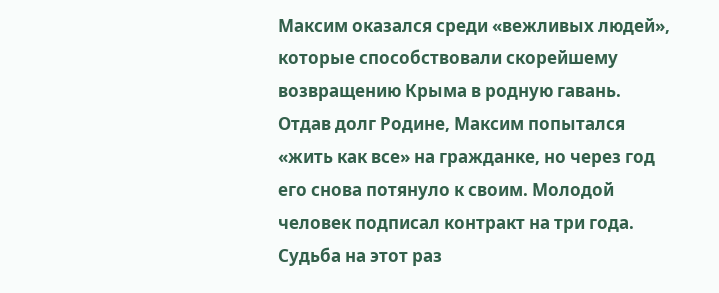Максим оказался среди «вежливых людей», которые способствовали скорейшему возвращению Крыма в родную гавань.
Отдав долг Родине, Максим попытался «жить как все» на гражданке, но через год его снова потянуло к своим. Молодой человек подписал контракт на три года. Судьба на этот раз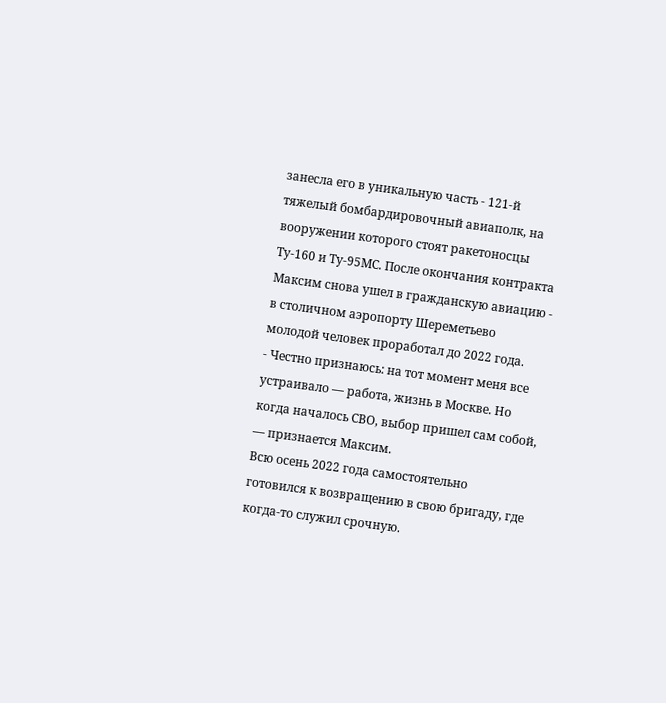занесла его в уникальную часть - 121-й тяжелый бомбардировочный авиаполк, на вооружении которого стоят ракетоносцы Ту-160 и Ту-95МС. После окончания контракта Максим снова ушел в гражданскую авиацию - в столичном аэропорту Шереметьево молодой человек проработал до 2022 года.
- Честно признаюсь: на тот момент меня все устраивало — работа, жизнь в Москве. Но когда началось СВО, выбор пришел сам собой, — признается Максим.
Всю осень 2022 года самостоятельно готовился к возвращению в свою бригаду, где когда-то служил срочную.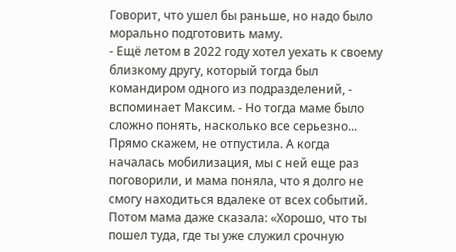Говорит, что ушел бы раньше, но надо было морально подготовить маму.
- Ещё летом в 2022 году хотел уехать к своему близкому другу, который тогда был командиром одного из подразделений, - вспоминает Максим. - Но тогда маме было сложно понять, насколько все серьезно... Прямо скажем, не отпустила. А когда началась мобилизация, мы с ней еще раз поговорили, и мама поняла, что я долго не смогу находиться вдалеке от всех событий. Потом мама даже сказала: «Хорошо, что ты пошел туда, где ты уже служил срочную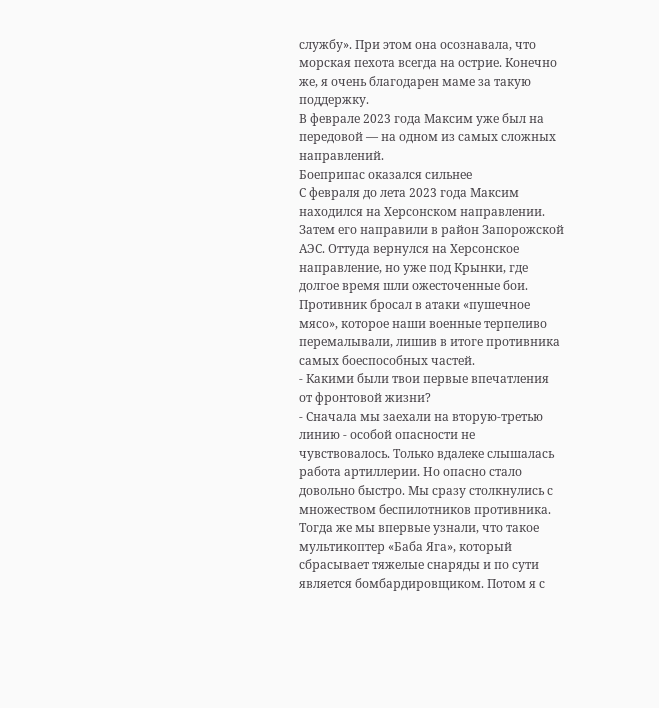службу». При этом она осознавала, что морская пехота всегда на острие. Конечно же, я очень благодарен маме за такую поддержку.
В феврале 2023 года Максим уже был на передовой — на одном из самых сложных направлений.
Боеприпас оказался сильнее
С февраля до лета 2023 года Максим находился на Херсонском направлении. Затем его направили в район Запорожской АЭС. Оттуда вернулся на Херсонское направление, но уже под Крынки, где долгое время шли ожесточенные бои. Противник бросал в атаки «пушечное мясо», которое наши военные терпеливо перемалывали, лишив в итоге противника самых боеспособных частей.
- Какими были твои первые впечатления от фронтовой жизни?
- Сначала мы заехали на вторую-третью линию - особой опасности не чувствовалось. Только вдалеке слышалась работа артиллерии. Но опасно стало довольно быстро. Мы сразу столкнулись с множеством беспилотников противника. Тогда же мы впервые узнали, что такое мультикоптер «Баба Яга», который сбрасывает тяжелые снаряды и по сути является бомбардировщиком. Потом я с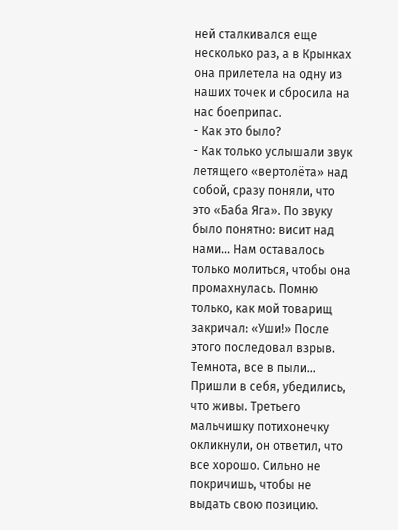ней сталкивался еще несколько раз, а в Крынках она прилетела на одну из наших точек и сбросила на нас боеприпас.
- Как это было?
- Как только услышали звук летящего «вертолёта» над собой, сразу поняли, что это «Баба Яга». По звуку было понятно: висит над нами... Нам оставалось только молиться, чтобы она промахнулась. Помню только, как мой товарищ закричал: «Уши!» После этого последовал взрыв. Темнота, все в пыли... Пришли в себя, убедились, что живы. Третьего мальчишку потихонечку окликнули, он ответил, что все хорошо. Сильно не покричишь, чтобы не выдать свою позицию.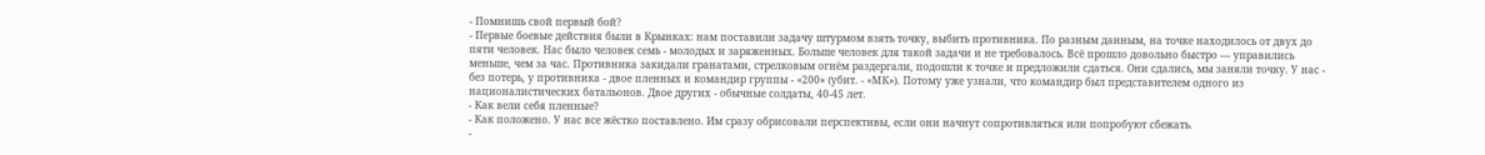- Помнишь свой первый бой?
- Первые боевые действия были в Крынках: нам поставили задачу штурмом взять точку, выбить противника. По разным данным, на точке находилось от двух до пяти человек. Нас было человек семь - молодых и заряженных. Больше человек для такой задачи и не требовалось. Всё прошло довольно быстро — управились меньше, чем за час. Противника закидали гранатами, стрелковым огнём раздергали, подошли к точке и предложили сдаться. Они сдались, мы заняли точку. У нас - без потерь, у противника - двое пленных и командир группы - «200» (убит. - «МК»). Потому уже узнали, что командир был представителем одного из националистических батальонов. Двое других - обычные солдаты, 40-45 лет.
- Как вели себя пленные?
- Как положено. У нас все жёстко поставлено. Им сразу обрисовали перспективы, если они начнут сопротивляться или попробуют сбежать.
-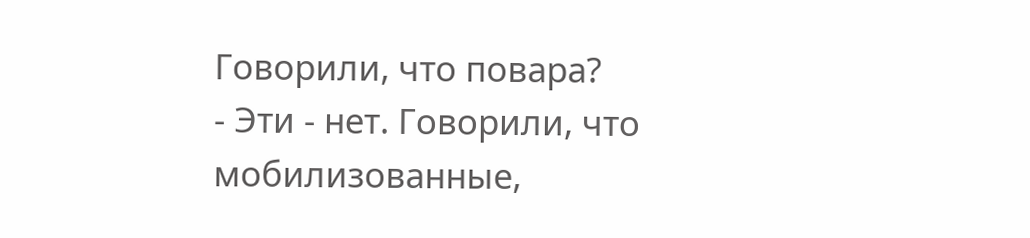Говорили, что повара?
- Эти - нет. Говорили, что мобилизованные,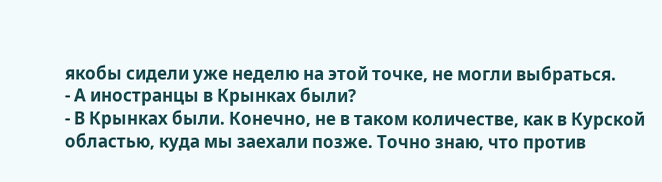якобы сидели уже неделю на этой точке, не могли выбраться.
- А иностранцы в Крынках были?
- В Крынках были. Конечно, не в таком количестве, как в Курской областью, куда мы заехали позже. Точно знаю, что против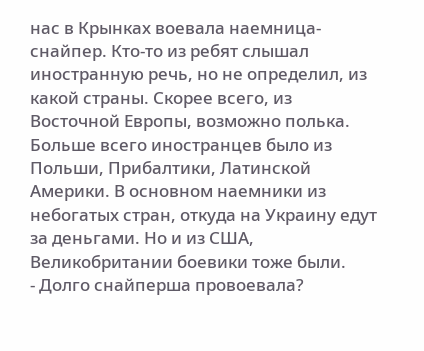нас в Крынках воевала наемница-снайпер. Кто-то из ребят слышал иностранную речь, но не определил, из какой страны. Скорее всего, из Восточной Европы, возможно полька. Больше всего иностранцев было из Польши, Прибалтики, Латинской Америки. В основном наемники из небогатых стран, откуда на Украину едут за деньгами. Но и из США, Великобритании боевики тоже были.
- Долго снайперша провоевала?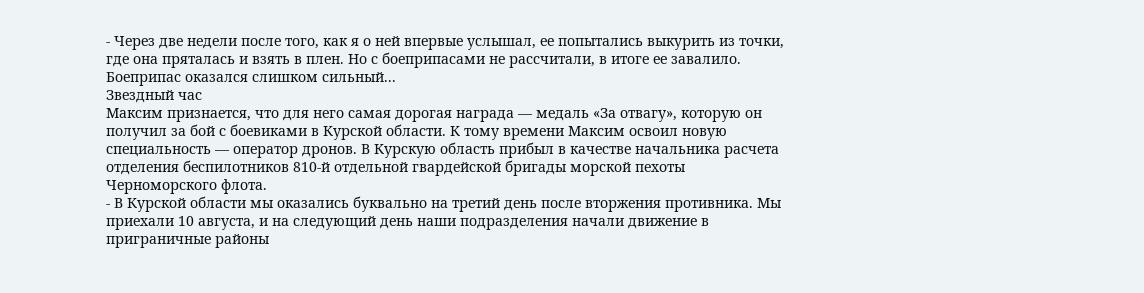- Через две недели после того, как я о ней впервые услышал, ее попытались выкурить из точки, где она пряталась и взять в плен. Но с боеприпасами не рассчитали, в итоге ее завалило. Боеприпас оказался слишком сильный...
Звездный час
Максим признается, что для него самая дорогая награда — медаль «За отвагу», которую он получил за бой с боевиками в Курской области. К тому времени Максим освоил новую специальность — оператор дронов. В Курскую область прибыл в качестве начальника расчета отделения беспилотников 810-й отдельной гвардейской бригады морской пехоты Черноморского флота.
- В Курской области мы оказались буквально на третий день после вторжения противника. Мы приехали 10 августа, и на следующий день наши подразделения начали движение в приграничные районы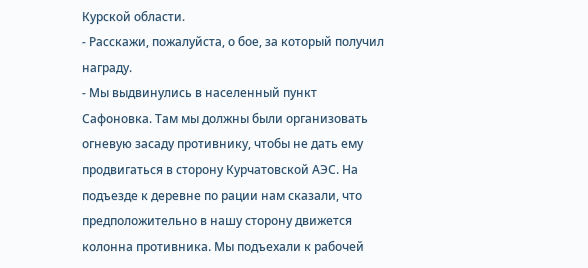Курской области.
- Расскажи, пожалуйста, о бое, за который получил награду.
- Мы выдвинулись в населенный пункт Сафоновка. Там мы должны были организовать огневую засаду противнику, чтобы не дать ему продвигаться в сторону Курчатовской АЭС. На подъезде к деревне по рации нам сказали, что предположительно в нашу сторону движется колонна противника. Мы подъехали к рабочей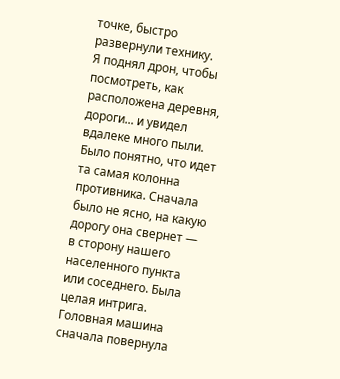точке, быстро развернули технику.
Я поднял дрон, чтобы посмотреть, как расположена деревня, дороги... и увидел вдалеке много пыли. Было понятно, что идет та самая колонна противника. Сначала было не ясно, на какую дорогу она свернет — в сторону нашего населенного пункта или соседнего. Была целая интрига. Головная машина сначала повернула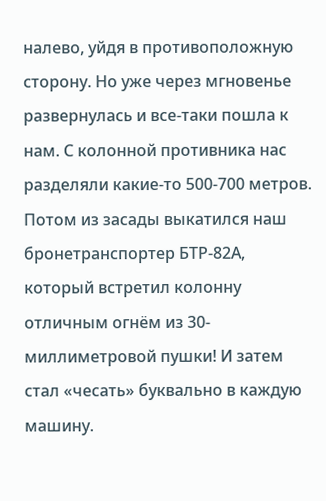налево, уйдя в противоположную сторону. Но уже через мгновенье развернулась и все-таки пошла к нам. С колонной противника нас разделяли какие-то 500-700 метров.
Потом из засады выкатился наш бронетранспортер БТР-82А, который встретил колонну отличным огнём из 30-миллиметровой пушки! И затем стал «чесать» буквально в каждую машину.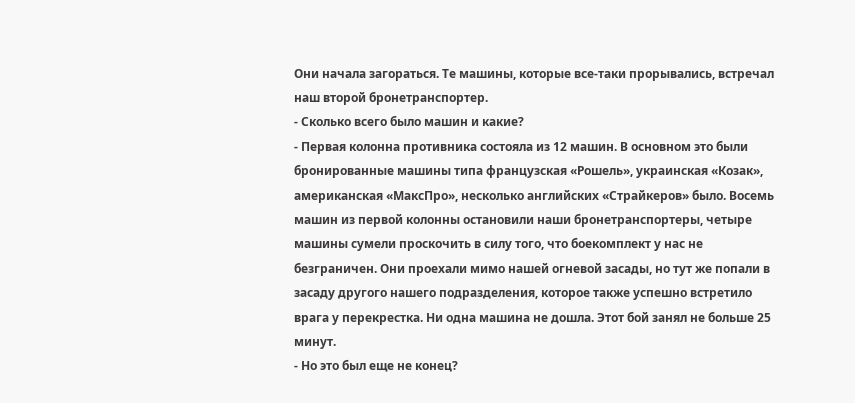Они начала загораться. Те машины, которые все-таки прорывались, встречал наш второй бронетранспортер.
- Сколько всего было машин и какие?
- Первая колонна противника состояла из 12 машин. В основном это были бронированные машины типа французская «Рошель», украинская «Козак», американская «МаксПро», несколько английских «Страйкеров» было. Восемь машин из первой колонны остановили наши бронетранспортеры, четыре машины сумели проскочить в силу того, что боекомплект у нас не безграничен. Они проехали мимо нашей огневой засады, но тут же попали в засаду другого нашего подразделения, которое также успешно встретило врага у перекрестка. Ни одна машина не дошла. Этот бой занял не больше 25 минут.
- Но это был еще не конец?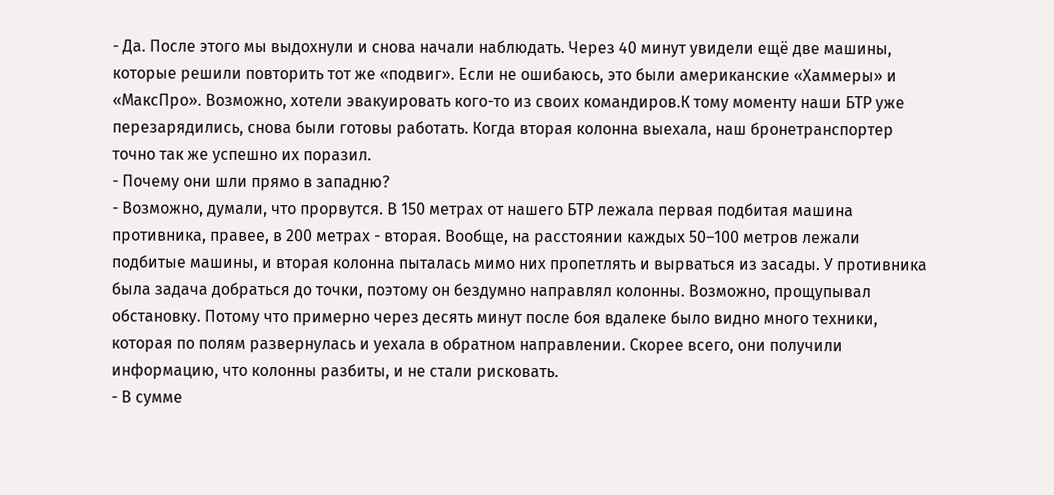- Да. После этого мы выдохнули и снова начали наблюдать. Через 40 минут увидели ещё две машины, которые решили повторить тот же «подвиг». Если не ошибаюсь, это были американские «Хаммеры» и «МаксПро». Возможно, хотели эвакуировать кого-то из своих командиров.К тому моменту наши БТР уже перезарядились, снова были готовы работать. Когда вторая колонна выехала, наш бронетранспортер точно так же успешно их поразил.
- Почему они шли прямо в западню?
- Возможно, думали, что прорвутся. В 150 метрах от нашего БТР лежала первая подбитая машина противника, правее, в 200 метрах - вторая. Вообще, на расстоянии каждых 50–100 метров лежали подбитые машины, и вторая колонна пыталась мимо них пропетлять и вырваться из засады. У противника была задача добраться до точки, поэтому он бездумно направлял колонны. Возможно, прощупывал обстановку. Потому что примерно через десять минут после боя вдалеке было видно много техники, которая по полям развернулась и уехала в обратном направлении. Скорее всего, они получили информацию, что колонны разбиты, и не стали рисковать.
- В сумме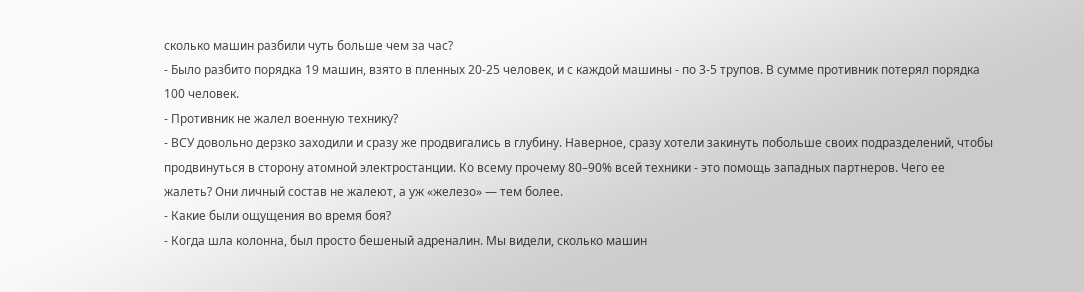сколько машин разбили чуть больше чем за час?
- Было разбито порядка 19 машин, взято в пленных 20-25 человек, и с каждой машины - по 3-5 трупов. В сумме противник потерял порядка 100 человек.
- Противник не жалел военную технику?
- ВСУ довольно дерзко заходили и сразу же продвигались в глубину. Наверное, сразу хотели закинуть побольше своих подразделений, чтобы продвинуться в сторону атомной электростанции. Ко всему прочему 80–90% всей техники - это помощь западных партнеров. Чего ее жалеть? Они личный состав не жалеют, а уж «железо» — тем более.
- Какие были ощущения во время боя?
- Когда шла колонна, был просто бешеный адреналин. Мы видели, сколько машин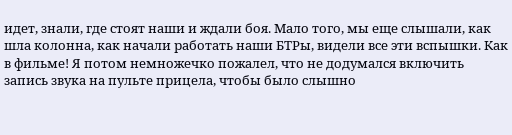идет, знали, где стоят наши и ждали боя. Мало того, мы еще слышали, как шла колонна, как начали работать наши БТРы, видели все эти вспышки. Как в фильме! Я потом немножечко пожалел, что не додумался включить запись звука на пульте прицела, чтобы было слышно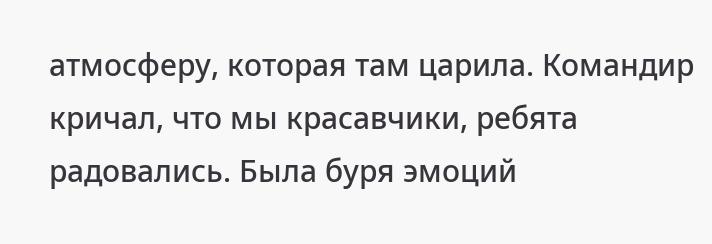атмосферу, которая там царила. Командир кричал, что мы красавчики, ребята радовались. Была буря эмоций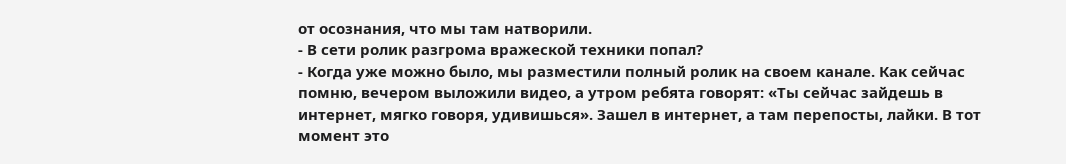от осознания, что мы там натворили.
- В сети ролик разгрома вражеской техники попал?
- Когда уже можно было, мы разместили полный ролик на своем канале. Как сейчас помню, вечером выложили видео, а утром ребята говорят: «Ты сейчас зайдешь в интернет, мягко говоря, удивишься». Зашел в интернет, а там перепосты, лайки. В тот момент это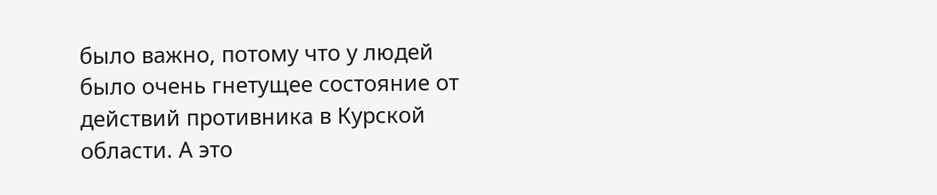было важно, потому что у людей было очень гнетущее состояние от действий противника в Курской области. А это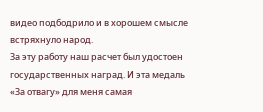видео подбодрило и в хорошем смысле встряхнуло народ.
За эту работу наш расчет был удостоен государственных наград. И эта медаль «За отвагу» для меня самая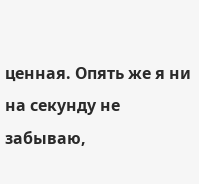ценная. Опять же я ни на секунду не забываю,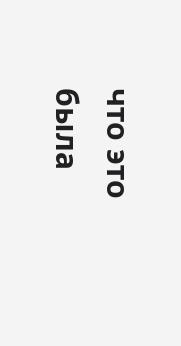что это была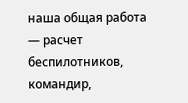наша общая работа — расчет беспилотников, командир,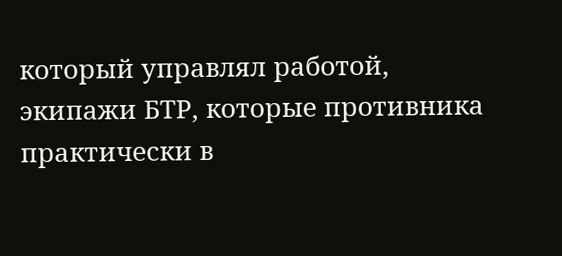который управлял работой, экипажи БТР, которые противника практически в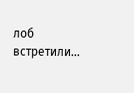лоб встретили...